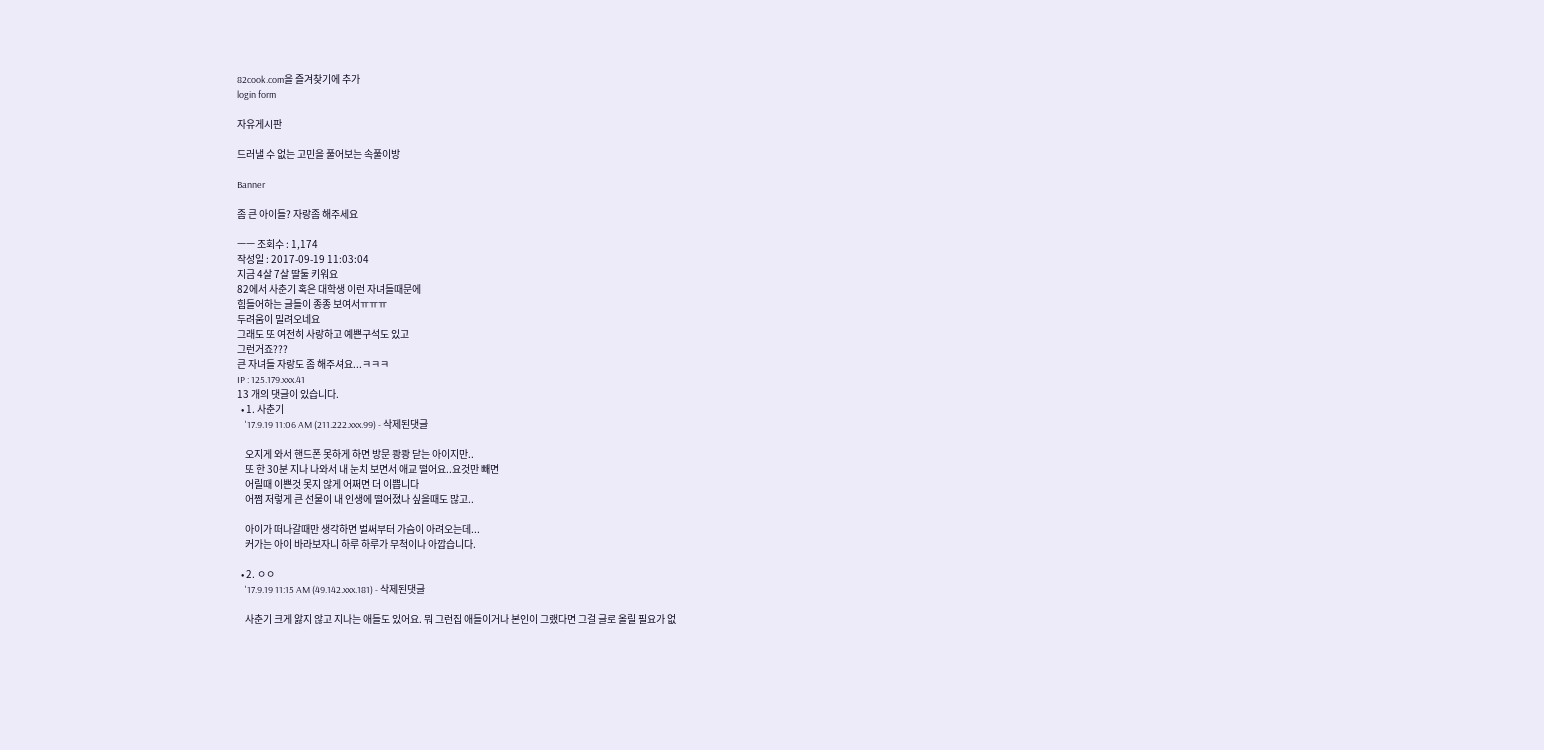82cook.com을 즐겨찾기에 추가
login form

자유게시판

드러낼 수 없는 고민을 풀어보는 속풀이방

Banner

좀 큰 아이들? 자랑좀 해주세요

ㅡㅡ 조회수 : 1,174
작성일 : 2017-09-19 11:03:04
지금 4살 7살 딸둘 키워요
82에서 사춘기 혹은 대학생 이런 자녀들때문에
힘들어하는 글들이 종종 보여서ㅠㅠㅠ
두려움이 밀려오네요
그래도 또 여전히 사랑하고 예쁜구석도 있고
그런거죠???
큰 자녀들 자랑도 좀 해주셔요...ㅋㅋㅋ
IP : 125.179.xxx.41
13 개의 댓글이 있습니다.
  • 1. 사춘기
    '17.9.19 11:06 AM (211.222.xxx.99) - 삭제된댓글

    오지게 와서 핸드폰 못하게 하면 방문 쾅쾅 닫는 아이지만..
    또 한 30분 지나 나와서 내 눈치 보면서 애교 떨어요..요것만 빼면
    어릴때 이쁜것 못지 않게 어쩌면 더 이쁩니다
    어쩜 저렇게 큰 선물이 내 인생에 떨어졌나 싶을때도 많고..

    아이가 떠나갈때만 생각하면 벌써부터 가슴이 아려오는데...
    커가는 아이 바라보자니 하루 하루가 무척이나 아깝습니다.

  • 2. ㅇㅇ
    '17.9.19 11:15 AM (49.142.xxx.181) - 삭제된댓글

    사춘기 크게 앓지 않고 지나는 애들도 있어요. 뭐 그런집 애들이거나 본인이 그랬다면 그걸 글로 올릴 필요가 없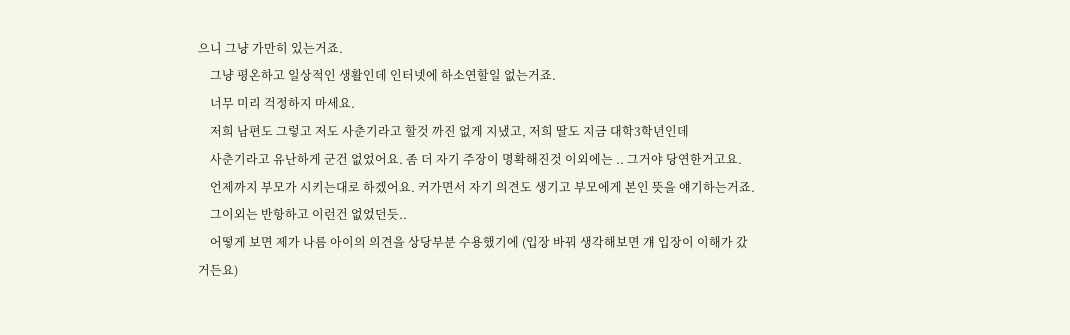으니 그냥 가만히 있는거죠.
    그냥 평온하고 일상적인 생활인데 인터넷에 하소연할일 없는거죠.
    너무 미리 걱정하지 마세요.
    저희 남편도 그렇고 저도 사춘기라고 할것 까진 없게 지냈고, 저희 딸도 지금 대학3학년인데
    사춘기라고 유난하게 군건 없었어요. 좀 더 자기 주장이 명확해진것 이외에는 .. 그거야 당연한거고요.
    언제까지 부모가 시키는대로 하겠어요. 커가면서 자기 의견도 생기고 부모에게 본인 뜻을 얘기하는거죠.
    그이외는 반항하고 이런건 없었던듯..
    어떻게 보면 제가 나름 아이의 의견을 상당부분 수용했기에 (입장 바꿔 생각해보면 걔 입장이 이해가 갔거든요)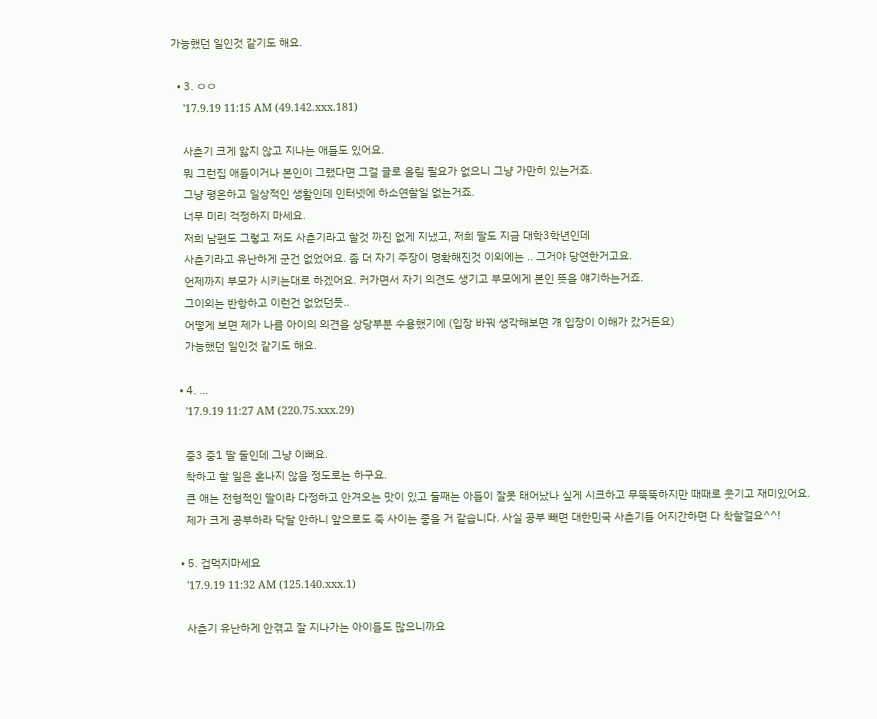가능했던 일인것 같기도 해요.

  • 3. ㅇㅇ
    '17.9.19 11:15 AM (49.142.xxx.181)

    사춘기 크게 앓지 않고 지나는 애들도 있어요.
    뭐 그런집 애들이거나 본인이 그랬다면 그걸 글로 올릴 필요가 없으니 그냥 가만히 있는거죠.
    그냥 평온하고 일상적인 생활인데 인터넷에 하소연할일 없는거죠.
    너무 미리 걱정하지 마세요.
    저희 남편도 그렇고 저도 사춘기라고 할것 까진 없게 지냈고, 저희 딸도 지금 대학3학년인데
    사춘기라고 유난하게 군건 없었어요. 좀 더 자기 주장이 명확해진것 이외에는 .. 그거야 당연한거고요.
    언제까지 부모가 시키는대로 하겠어요. 커가면서 자기 의견도 생기고 부모에게 본인 뜻을 얘기하는거죠.
    그이외는 반항하고 이런건 없었던듯..
    어떻게 보면 제가 나름 아이의 의견을 상당부분 수용했기에 (입장 바꿔 생각해보면 걔 입장이 이해가 갔거든요)
    가능했던 일인것 같기도 해요.

  • 4. ...
    '17.9.19 11:27 AM (220.75.xxx.29)

    중3 중1 딸 둘인데 그냥 이뻐요.
    착하고 할 일은 혼나지 않을 정도로는 하구요.
    큰 애는 전형적인 딸이라 다정하고 안겨오는 맛이 있고 둘째는 아들이 잘못 태어났나 싶게 시크하고 무뚝뚝하지만 때때로 웃기고 재미있어요.
    제가 크게 공부하라 닥달 안하니 앞으로도 죽 사이는 좋을 거 같습니다. 사실 공부 빼면 대한민국 사춘기들 어지간하면 다 착할걸요^^!

  • 5. 겁먹지마세요
    '17.9.19 11:32 AM (125.140.xxx.1)

    사춘기 유난하게 안겪고 잘 지나가는 아이들도 많으니까요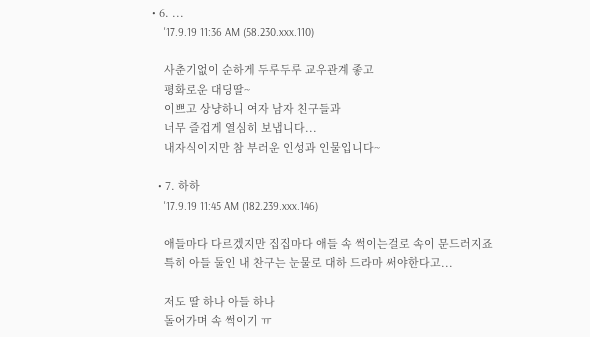• 6. ...
    '17.9.19 11:36 AM (58.230.xxx.110)

    사춘기없이 순하게 두루두루 교우관계 좋고
    평화로운 대딩딸~
    이쁘고 상냥하니 여자 남자 친구들과
    너무 즐겁게 열심히 보냅니다...
    내자식이지만 참 부러운 인성과 인물입니다~

  • 7. 하하
    '17.9.19 11:45 AM (182.239.xxx.146)

    애들마다 다르겠지만 집집마다 애들 속 썩이는걸로 속이 문드러지죠
    특히 아들 둘인 내 찬구는 눈물로 대하 드라마 써야한다고...

    저도 딸 하나 아들 하나
    돌어가며 속 썩이기 ㅠ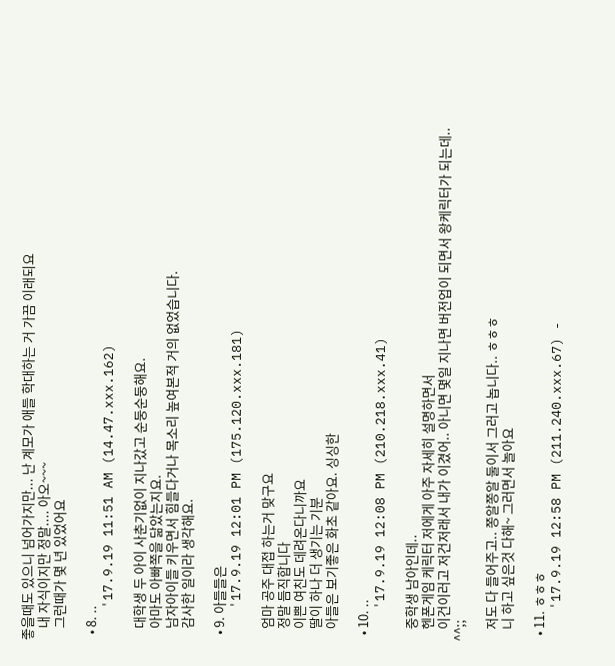좋을때도 있으니 넘어가지만... 난 계모가 애들 학대하는 거 가끔 이래되요
    내 자식이지만 정말.... 아오~~~
    그런때가 몇 년 있었어요

  • 8. ..
    '17.9.19 11:51 AM (14.47.xxx.162)

    대학생 두 아이 사춘기없이 지나갔고 순둥순둥해요.
    아마도 아빠쪽을 닮았는지요.
    남자아이들 키우면서 힘들다거나 목소리 높여본적 거의 없었습니다.
    감사한 일이라 생각해요.

  • 9. 아들들은
    '17.9.19 12:01 PM (175.120.xxx.181)

    엄마 공주 대접 하는거 맞구요
    정말 듬직합니다
    이쁜 여친도 데려온다니까요
    딸이 하나 더 생기는 기분
    아들은 보기좋은 화초 같아요. 싱싱한

  • 10. ..
    '17.9.19 12:08 PM (210.218.xxx.41)

    중학생 남아인데..
    헨폰게임 케릭터 저에게 아주 자세히 설명하면서
    이건이러고 저건저래서 내가 이겼어.. 아니면 몇일 지나면 버전업이 되면서 왕케릭터가 되는데.. ^^;;

    저도 다 들어주고.. 쫑알쫑알 둘이서 그러고 놉니다.. ㅎㅎㅎ
    니 하고 싶은것 다해~ 그러면서 놀아요

  • 11. ㅎㅎㅎ
    '17.9.19 12:58 PM (211.240.xxx.67) -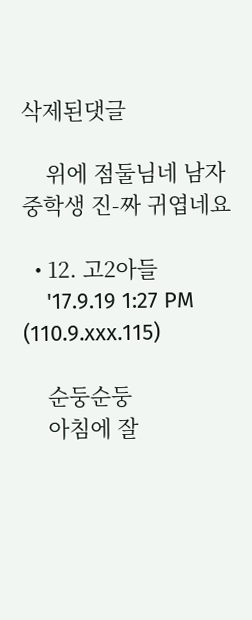삭제된댓글

    위에 점둘님네 남자중학생 진-짜 귀엽네요

  • 12. 고2아들
    '17.9.19 1:27 PM (110.9.xxx.115)

    순둥순둥
    아침에 잘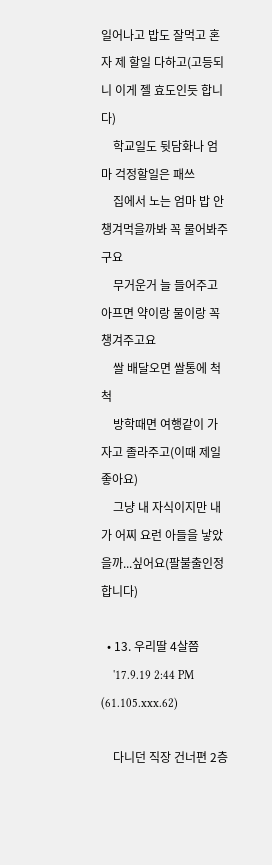일어나고 밥도 잘먹고 혼자 제 할일 다하고(고등되니 이게 젤 효도인듯 합니다)
    학교일도 뒷담화나 엄마 걱정할일은 패쓰
    집에서 노는 엄마 밥 안 챙겨먹을까봐 꼭 물어봐주구요
    무거운거 늘 들어주고 아프면 약이랑 물이랑 꼭 챙겨주고요
    쌀 배달오면 쌀통에 척척
    방학때면 여행같이 가자고 졸라주고(이때 제일 좋아요)
    그냥 내 자식이지만 내가 어찌 요런 아들을 낳았을까...싶어요(팔불출인정합니다)

  • 13. 우리딸 4살쯤
    '17.9.19 2:44 PM (61.105.xxx.62)

    다니던 직장 건너편 2층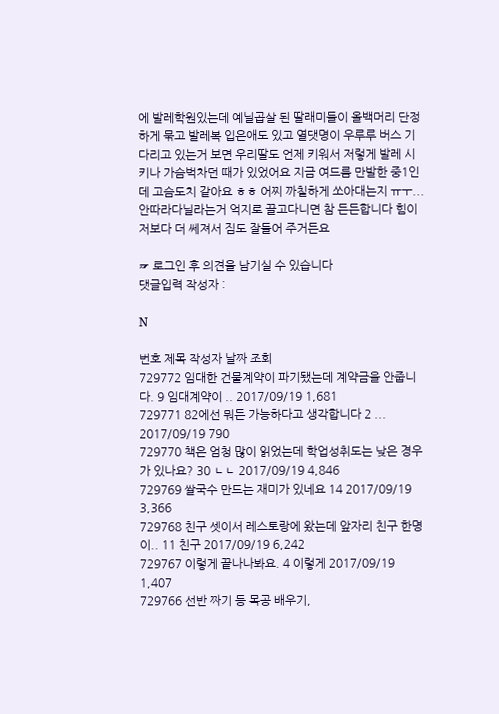에 발레학원있는데 예닐곱살 된 딸래미들이 올백머리 단정하게 묶고 발레복 입은애도 있고 열댓명이 우루루 버스 기다리고 있는거 보면 우리딸도 언제 키워서 저렇게 발레 시키나 가슴벅차던 때가 있었어요 지금 여드름 만발한 중1인데 고슴도치 같아요 ㅎㅎ 어찌 까칠하게 쏘아대는지 ㅠㅜ...안따라다닐라는거 억지로 끌고다니면 참 든든합니다 힘이 저보다 더 쎄져서 짐도 잘들어 주거든요

☞ 로그인 후 의견을 남기실 수 있습니다
댓글입력 작성자 :

N

번호 제목 작성자 날짜 조회
729772 임대한 건물계약이 파기됐는데 계약금을 안줍니다. 9 임대계약이 .. 2017/09/19 1,681
729771 82에선 뭐든 가능하다고 생각합니다 2 ... 2017/09/19 790
729770 책은 엄청 많이 읽었는데 학업성취도는 낮은 경우가 있나요? 30 ㄴㄴ 2017/09/19 4,846
729769 쌀국수 만드는 재미가 있네요 14 2017/09/19 3,366
729768 친구 셋이서 레스토랑에 왔는데 앞자리 친구 한명이.. 11 친구 2017/09/19 6,242
729767 이렇게 끝나나봐요. 4 이렇게 2017/09/19 1,407
729766 선반 짜기 등 목공 배우기,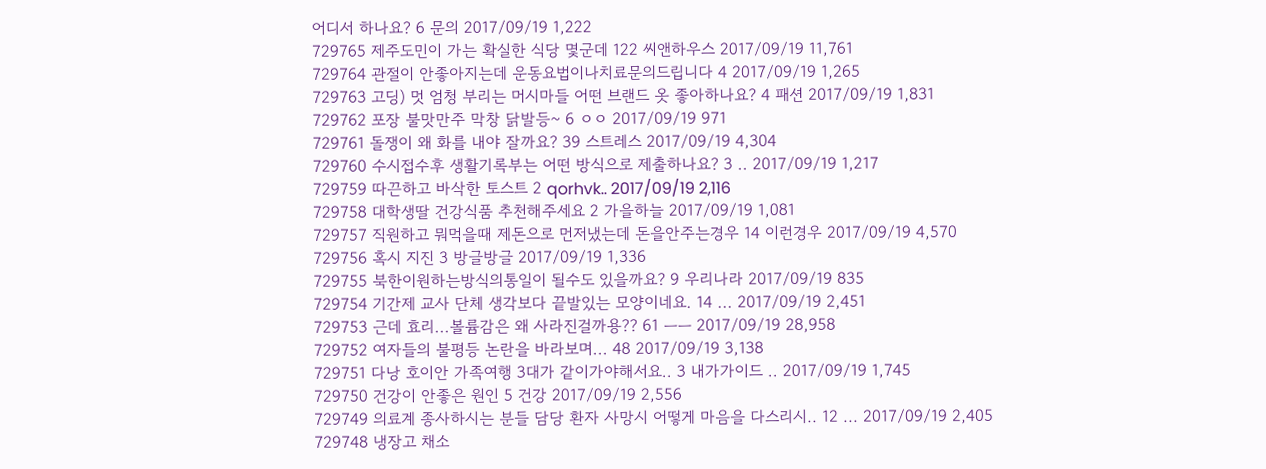어디서 하나요? 6 문의 2017/09/19 1,222
729765 제주도민이 가는 확실한 식당 몇군데 122 씨앤하우스 2017/09/19 11,761
729764 관절이 안좋아지는데 운동요법이나치료문의드립니다 4 2017/09/19 1,265
729763 고딩) 멋 엄청 부리는 머시마들 어떤 브랜드 옷 좋아하나요? 4 패션 2017/09/19 1,831
729762 포장 불맛만주 막창 닭발등~ 6 ㅇㅇ 2017/09/19 971
729761 돌쟁이 왜 화를 내야 잘까요? 39 스트레스 2017/09/19 4,304
729760 수시접수후 생활기록부는 어떤 방식으로 제출하나요? 3 .. 2017/09/19 1,217
729759 따끈하고 바삭한 토스트 2 qorhvk.. 2017/09/19 2,116
729758 대학생딸 건강식품 추천해주세요 2 가을하늘 2017/09/19 1,081
729757 직원하고 뭐먹을때 제돈으로 먼저냈는데 돈을안주는경우 14 이런경우 2017/09/19 4,570
729756 혹시 지진 3 방글방글 2017/09/19 1,336
729755 북한이원하는방식의통일이 될수도 있을까요? 9 우리나라 2017/09/19 835
729754 기간제 교사 단체 생각보다 끝발있는 모양이네요. 14 ... 2017/09/19 2,451
729753 근데 효리...볼륨감은 왜 사라진걸까용?? 61 ㅡㅡ 2017/09/19 28,958
729752 여자들의 불평등 논란을 바라보며... 48 2017/09/19 3,138
729751 다낭 호이안 가족여행 3대가 같이가야해서요.. 3 내가가이드 .. 2017/09/19 1,745
729750 건강이 안좋은 원인 5 건강 2017/09/19 2,556
729749 의료계 종사하시는 분들 담당 환자 사망시 어떻게 마음을 다스리시.. 12 ... 2017/09/19 2,405
729748 냉장고 채소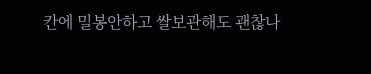칸에 밀봉안하고 쌀보관해도 괜찮나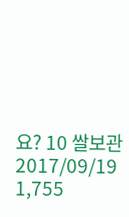요? 10 쌀보관 2017/09/19 1,755